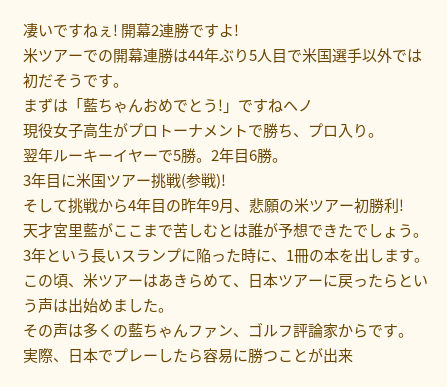凄いですねぇ! 開幕2連勝ですよ!
米ツアーでの開幕連勝は44年ぶり5人目で米国選手以外では初だそうです。
まずは「藍ちゃんおめでとう!」ですねヘノ
現役女子高生がプロトーナメントで勝ち、プロ入り。
翌年ルーキーイヤーで5勝。2年目6勝。
3年目に米国ツアー挑戦(参戦)!
そして挑戦から4年目の昨年9月、悲願の米ツアー初勝利!
天才宮里藍がここまで苦しむとは誰が予想できたでしょう。
3年という長いスランプに陥った時に、1冊の本を出します。
この頃、米ツアーはあきらめて、日本ツアーに戻ったらという声は出始めました。
その声は多くの藍ちゃんファン、ゴルフ評論家からです。
実際、日本でプレーしたら容易に勝つことが出来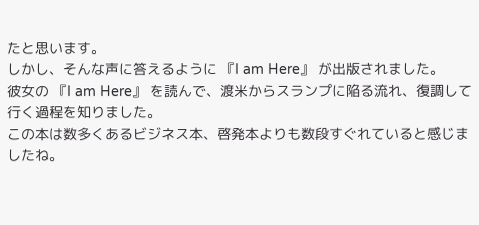たと思います。
しかし、そんな声に答えるように 『I am Here』 が出版されました。
彼女の 『I am Here』 を読んで、渡米からスランプに陥る流れ、復調して行く過程を知りました。
この本は数多くあるビジネス本、啓発本よりも数段すぐれていると感じましたね。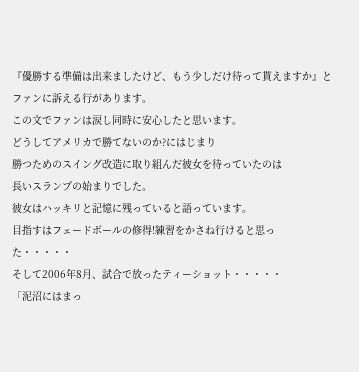『優勝する準備は出来ましたけど、もう少しだけ待って貰えますか』とファンに訴える行があります。
この文でファンは涙し同時に安心したと思います。
どうしてアメリカで勝てないのか?にはじまり
勝つためのスイング改造に取り組んだ彼女を待っていたのは
長いスランプの始まりでした。
彼女はハッキリと記憶に残っていると語っています。
目指すはフェードボールの修得!練習をかさね行けると思った・・・・・
そして2006年8月、試合で放ったティーショット・・・・・
「泥沼にはまっ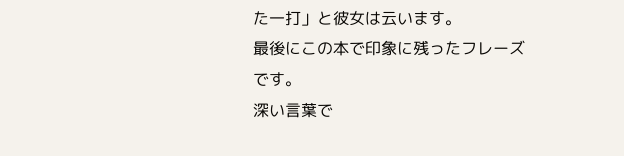た一打」と彼女は云います。
最後にこの本で印象に残ったフレーズです。
深い言葉で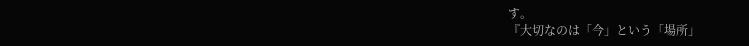す。
『大切なのは「今」という「場所」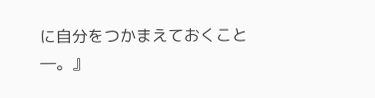に自分をつかまえておくこと―。』